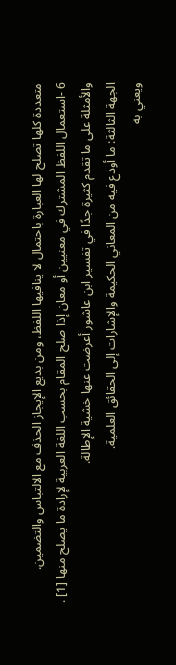متعددة كلها تصلح لها العبارة باحتمال لا ينافيها اللفظ، ومن بديع الإيجاز الحذف مع الالتباس والتضمين.
6 -استعمال اللفظ المشترك في معنيين أو معان إذا صلح المقام بحسب اللغة العربية لإرادة ما يصلح منها [1] .
والأمثلة على ما تقدم كثيرة جدًا في تفسير ابن عاشور أعرضت عنها خشية الإطالة.
الجهة الثالثة: ما أودع فيه من المعاني الحكيمة والإشارات إلى الحقائق العلمية.
ويعني به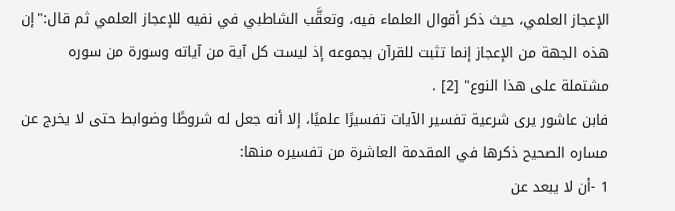الإعجاز العلمي، حيث ذكر أقوال العلماء فيه، وتعقَّب الشاطبي في نفيه للإعجاز العلمي ثم قال:"إن هذه الجهة من الإعجاز إنما تثبت للقرآن بجموعه إذ ليست كل آية من آياته وسورة من سوره مشتملة على هذا النوع" [2] .
فابن عاشور يرى شرعية تفسير الآيات تفسيرًا علميًا، إلا أنه جعل له شروطًا وضوابط حتى لا يخرج عن مساره الصحيح ذكرها في المقدمة العاشرة من تفسيره منها:
1 -أن لا يبعد عن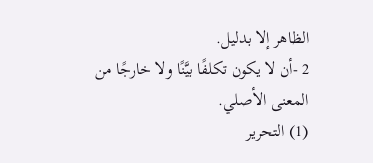الظاهر إلا بدليل.
2 -أن لا يكون تكلفًا بيَّنًا ولا خارجًا من المعنى الأصلي.
(1) التحرير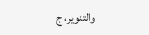والتنوير، ج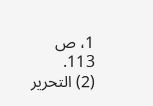1، ص 113.
(2) التحرير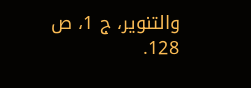والتنوير، ج 1، ص 128.